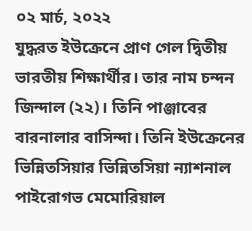০২ মার্চ, ২০২২
যুদ্ধরত ইউক্রেনে প্রাণ গেল দ্বিতীয় ভারতীয় শিক্ষার্থীর। তার নাম চন্দন জিন্দাল (২২)। তিনি পাঞ্জাবের বারনালার বাসিন্দা। তিনি ইউক্রেনের ভিন্নিতসিয়ার ভিন্নিতসিয়া ন্যাশনাল পাইরোগভ মেমোরিয়াল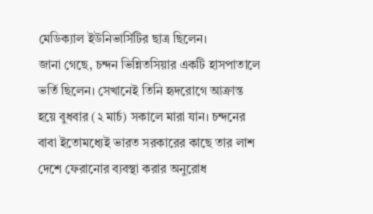মেডিক্যাল ইউনিভার্সিটির ছাত্র ছিলেন।
জানা গেছে, চন্দন ভিন্নিতসিয়ার একটি হাসপাতালে ভর্তি ছিলেন। সেখানেই তিনি হৃদরোগে আক্রান্ত হয়ে বুধবার (২ মার্চ) সকালে মারা যান। চন্দনের বাবা ইতোমধ্যেই ভারত সরকারের কাছে তার লাশ দেশে ফেরানোর ব্যবস্থা করার অনুরোধ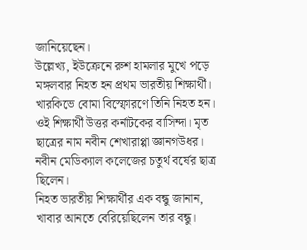জানিয়েছেন।
উল্লেখ্য, ইউক্রেনে রুশ হামলার মুখে পড়ে মঙ্গলবার নিহত হন প্রথম ভারতীয় শিক্ষার্থী। খারকিভে বোমা বিস্ফোরণে তিনি নিহত হন। ওই শিক্ষার্থী উত্তর কর্নাটকের বাসিন্দা। মৃত ছাত্রের নাম নবীন শেখারাপ্পা জ্ঞানগউধর। নবীন মেডিক্যাল কলেজের চতুর্থ বর্ষের ছাত্র ছিলেন।
নিহত ভারতীয় শিক্ষার্থীর এক বন্ধু জানান, খাবার আনতে বেরিয়েছিলেন তার বন্ধু।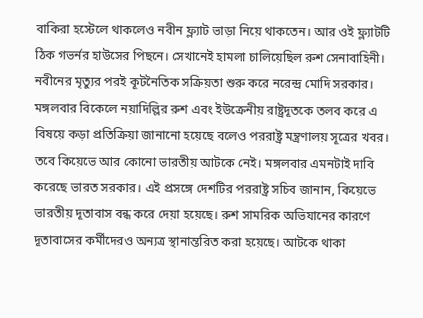বাকিরা হস্টেলে থাকলেও নবীন ফ্ল্যাট ভাড়া নিয়ে থাকতেন। আর ওই ফ্ল্যাটটি ঠিক গভর্নর হাউসের পিছনে। সেখানেই হামলা চালিয়েছিল রুশ সেনাবাহিনী।
নবীনের মৃত্যুর পরই কূটনৈতিক সক্রিয়তা শুরু করে নরেন্দ্র মোদি সরকার। মঙ্গলবার বিকেলে নয়াদিল্লির রুশ এবং ইউক্রেনীয় রাষ্ট্রদূতকে তলব করে এ বিষয়ে কড়া প্রতিক্রিয়া জানানো হয়েছে বলেও পররাষ্ট্র মন্ত্রণালয় সূত্রের খবর।
তবে কিয়েভে আর কোনো ভারতীয় আটকে নেই। মঙ্গলবার এমনটাই দাবি করেছে ভারত সরকার। এই প্রসঙ্গে দেশটির পররাষ্ট্র সচিব জানান, কিয়েভে ভারতীয় দূতাবাস বন্ধ করে দেয়া হয়েছে। রুশ সামরিক অভিযানের কারণে দূতাবাসের কর্মীদেরও অন্যত্র স্থানান্তরিত করা হয়েছে। আটকে থাকা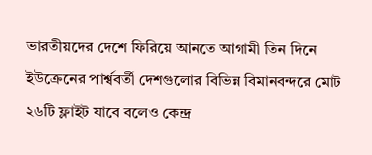ভারতীয়দের দেশে ফিরিয়ে আনতে আগামী তিন দিনে ইউক্রেনের পার্শ্ববর্তী দেশগুলোর বিভিন্ন বিমানবন্দরে মোট ২৬টি ফ্লাইট যাবে বলেও কেন্দ্র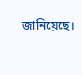জানিয়েছে।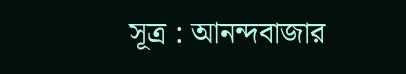সূত্র : আনন্দবাজার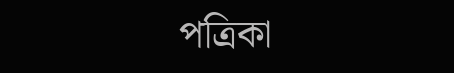পত্রিকা